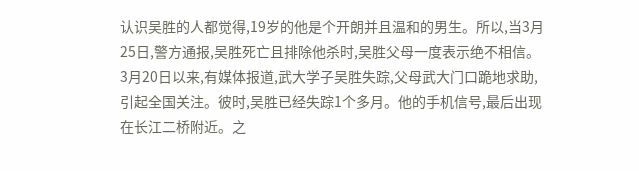认识吴胜的人都觉得,19岁的他是个开朗并且温和的男生。所以,当3月25日,警方通报,吴胜死亡且排除他杀时,吴胜父母一度表示绝不相信。 3月20日以来,有媒体报道,武大学子吴胜失踪,父母武大门口跪地求助,引起全国关注。彼时,吴胜已经失踪1个多月。他的手机信号,最后出现在长江二桥附近。之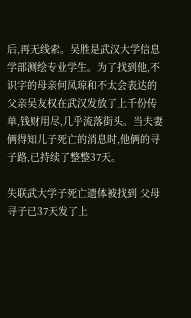后,再无线索。吴胜是武汉大学信息学部测绘专业学生。为了找到他,不识字的母亲何凤琼和不太会表达的父亲吴友权在武汉发放了上千份传单,钱财用尽,几乎流落街头。当夫妻俩得知儿子死亡的消息时,他俩的寻子路,已持续了整整37天。

失联武大学子死亡遗体被找到 父母寻子已37天发了上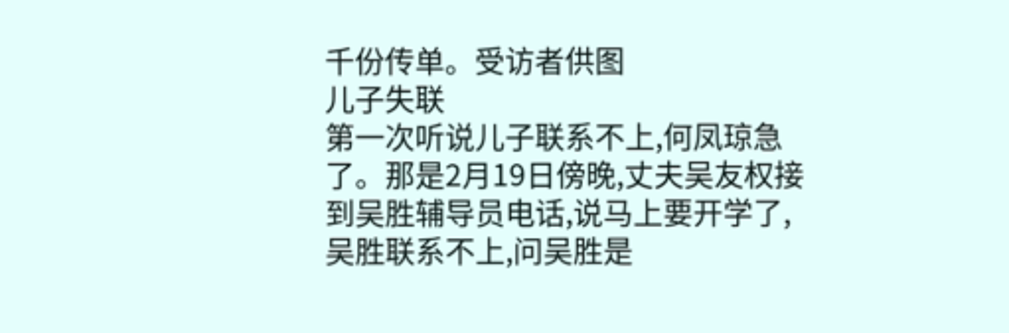千份传单。受访者供图
儿子失联
第一次听说儿子联系不上,何凤琼急了。那是2月19日傍晚,丈夫吴友权接到吴胜辅导员电话,说马上要开学了,吴胜联系不上,问吴胜是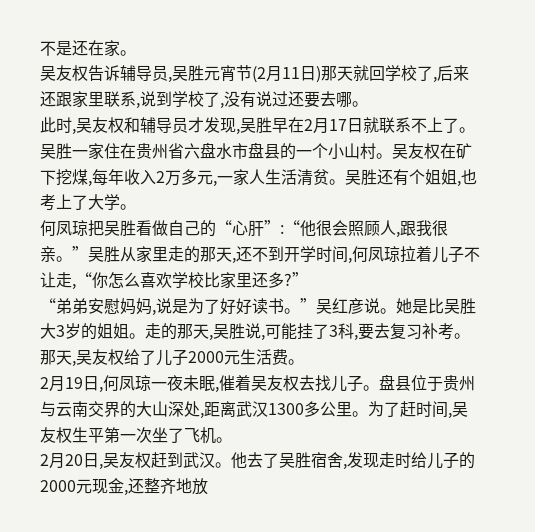不是还在家。
吴友权告诉辅导员,吴胜元宵节(2月11日)那天就回学校了,后来还跟家里联系,说到学校了,没有说过还要去哪。
此时,吴友权和辅导员才发现,吴胜早在2月17日就联系不上了。
吴胜一家住在贵州省六盘水市盘县的一个小山村。吴友权在矿下挖煤,每年收入2万多元,一家人生活清贫。吴胜还有个姐姐,也考上了大学。
何凤琼把吴胜看做自己的“心肝”:“他很会照顾人,跟我很亲。”吴胜从家里走的那天,还不到开学时间,何凤琼拉着儿子不让走,“你怎么喜欢学校比家里还多?”
“弟弟安慰妈妈,说是为了好好读书。”吴红彦说。她是比吴胜大3岁的姐姐。走的那天,吴胜说,可能挂了3科,要去复习补考。
那天,吴友权给了儿子2000元生活费。
2月19日,何凤琼一夜未眠,催着吴友权去找儿子。盘县位于贵州与云南交界的大山深处,距离武汉1300多公里。为了赶时间,吴友权生平第一次坐了飞机。
2月20日,吴友权赶到武汉。他去了吴胜宿舍,发现走时给儿子的2000元现金,还整齐地放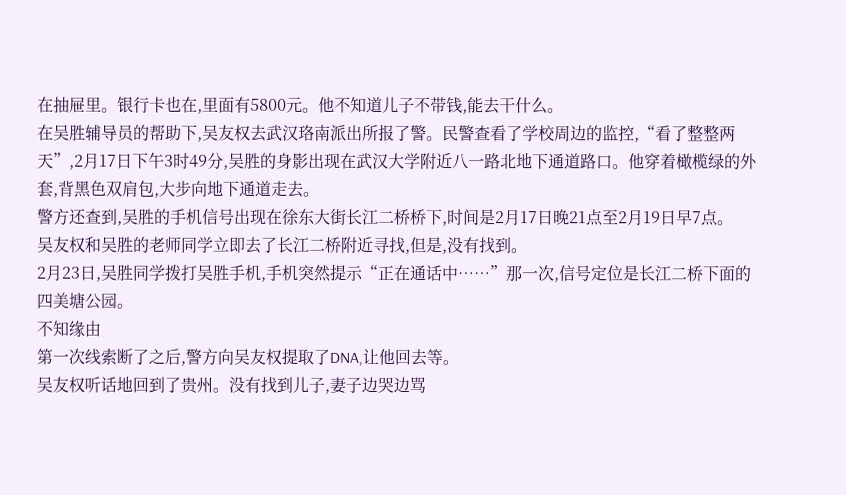在抽屉里。银行卡也在,里面有5800元。他不知道儿子不带钱,能去干什么。
在吴胜辅导员的帮助下,吴友权去武汉珞南派出所报了警。民警查看了学校周边的监控,“看了整整两天”,2月17日下午3时49分,吴胜的身影出现在武汉大学附近八一路北地下通道路口。他穿着橄榄绿的外套,背黑色双肩包,大步向地下通道走去。
警方还查到,吴胜的手机信号出现在徐东大街长江二桥桥下,时间是2月17日晚21点至2月19日早7点。
吴友权和吴胜的老师同学立即去了长江二桥附近寻找,但是,没有找到。
2月23日,吴胜同学拨打吴胜手机,手机突然提示“正在通话中……”那一次,信号定位是长江二桥下面的四美塘公园。
不知缘由
第一次线索断了之后,警方向吴友权提取了DNA,让他回去等。
吴友权听话地回到了贵州。没有找到儿子,妻子边哭边骂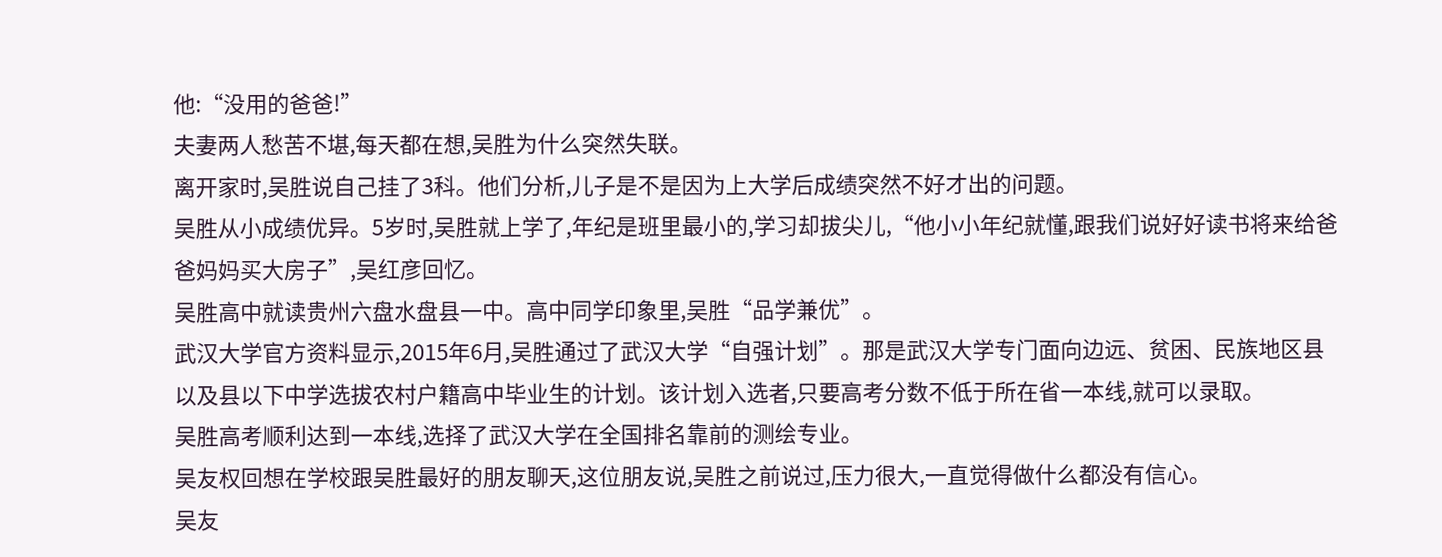他:“没用的爸爸!”
夫妻两人愁苦不堪,每天都在想,吴胜为什么突然失联。
离开家时,吴胜说自己挂了3科。他们分析,儿子是不是因为上大学后成绩突然不好才出的问题。
吴胜从小成绩优异。5岁时,吴胜就上学了,年纪是班里最小的,学习却拔尖儿,“他小小年纪就懂,跟我们说好好读书将来给爸爸妈妈买大房子”,吴红彦回忆。
吴胜高中就读贵州六盘水盘县一中。高中同学印象里,吴胜“品学兼优”。
武汉大学官方资料显示,2015年6月,吴胜通过了武汉大学“自强计划”。那是武汉大学专门面向边远、贫困、民族地区县以及县以下中学选拔农村户籍高中毕业生的计划。该计划入选者,只要高考分数不低于所在省一本线,就可以录取。
吴胜高考顺利达到一本线,选择了武汉大学在全国排名靠前的测绘专业。
吴友权回想在学校跟吴胜最好的朋友聊天,这位朋友说,吴胜之前说过,压力很大,一直觉得做什么都没有信心。
吴友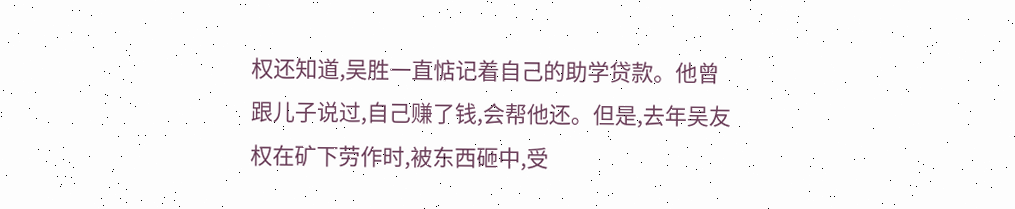权还知道,吴胜一直惦记着自己的助学贷款。他曾跟儿子说过,自己赚了钱,会帮他还。但是,去年吴友权在矿下劳作时,被东西砸中,受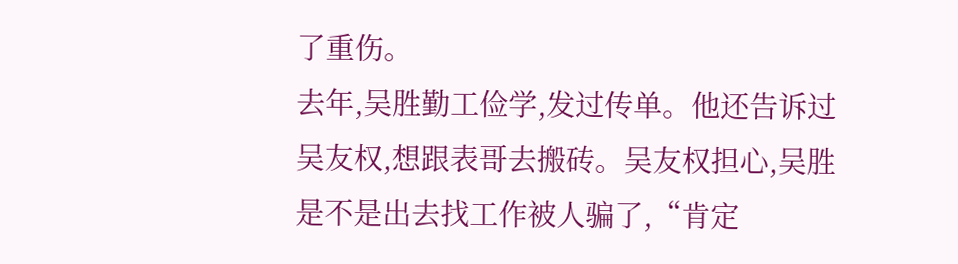了重伤。
去年,吴胜勤工俭学,发过传单。他还告诉过吴友权,想跟表哥去搬砖。吴友权担心,吴胜是不是出去找工作被人骗了,“肯定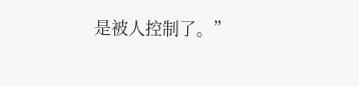是被人控制了。”